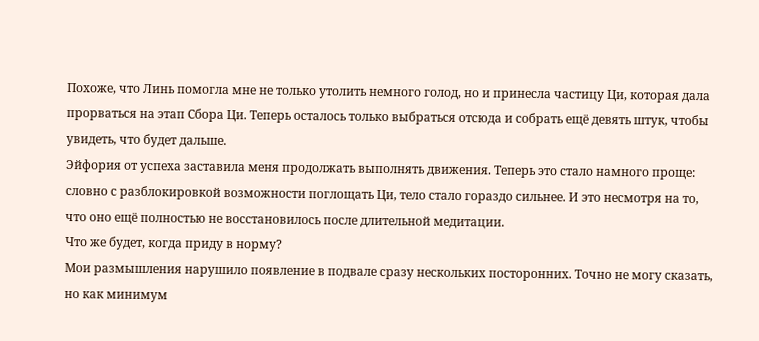Похоже, что Линь помогла мне не только утолить немного голод, но и принесла частицу Ци, которая дала прорваться на этап Сбора Ци. Теперь осталось только выбраться отсюда и собрать ещё девять штук, чтобы увидеть, что будет дальше.
Эйфория от успеха заставила меня продолжать выполнять движения. Теперь это стало намного проще: словно с разблокировкой возможности поглощать Ци, тело стало гораздо сильнее. И это несмотря на то, что оно ещё полностью не восстановилось после длительной медитации.
Что же будет, когда приду в норму?
Мои размышления нарушило появление в подвале сразу нескольких посторонних. Точно не могу сказать, но как минимум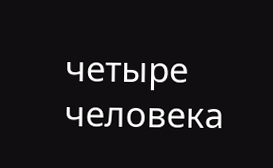четыре человека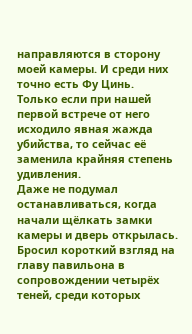направляются в сторону моей камеры. И среди них точно есть Фу Цинь.
Только если при нашей первой встрече от него исходило явная жажда убийства, то сейчас её заменила крайняя степень удивления.
Даже не подумал останавливаться, когда начали щёлкать замки камеры и дверь открылась. Бросил короткий взгляд на главу павильона в сопровождении четырёх теней, среди которых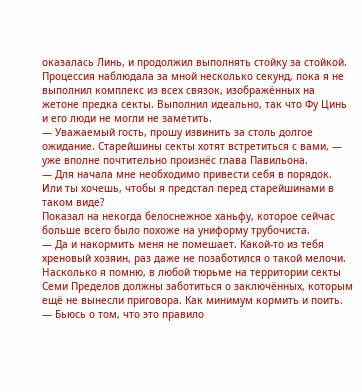оказалась Линь, и продолжил выполнять стойку за стойкой.
Процессия наблюдала за мной несколько секунд, пока я не выполнил комплекс из всех связок, изображённых на жетоне предка секты. Выполнил идеально, так что Фу Цинь и его люди не могли не заметить.
— Уважаемый гость, прошу извинить за столь долгое ожидание. Старейшины секты хотят встретиться с вами, — уже вполне почтительно произнёс глава Павильона.
— Для начала мне необходимо привести себя в порядок. Или ты хочешь, чтобы я предстал перед старейшинами в таком виде?
Показал на некогда белоснежное ханьфу, которое сейчас больше всего было похоже на униформу трубочиста.
— Да и накормить меня не помешает. Какой‑то из тебя хреновый хозяин, раз даже не позаботился о такой мелочи. Насколько я помню, в любой тюрьме на территории секты Семи Пределов должны заботиться о заключённых, которым ещё не вынесли приговора. Как минимум кормить и поить.
— Бьюсь о том, что это правило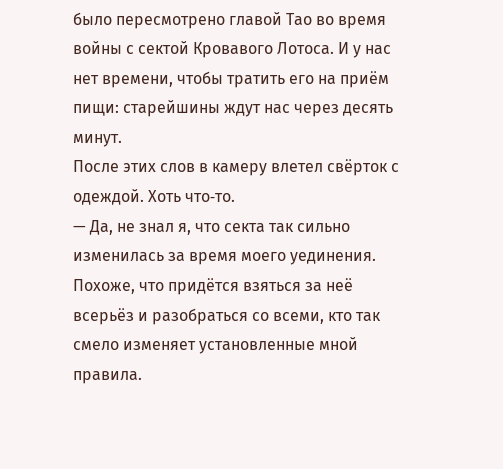было пересмотрено главой Тао во время войны с сектой Кровавого Лотоса. И у нас нет времени, чтобы тратить его на приём пищи: старейшины ждут нас через десять минут.
После этих слов в камеру влетел свёрток с одеждой. Хоть что‑то.
— Да, не знал я, что секта так сильно изменилась за время моего уединения. Похоже, что придётся взяться за неё всерьёз и разобраться со всеми, кто так смело изменяет установленные мной правила.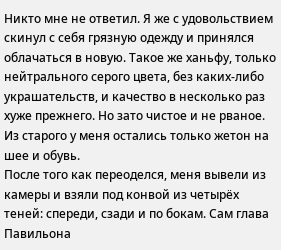Никто мне не ответил. Я же с удовольствием скинул с себя грязную одежду и принялся облачаться в новую. Такое же ханьфу, только нейтрального серого цвета, без каких‑либо украшательств, и качество в несколько раз хуже прежнего. Но зато чистое и не рваное.
Из старого у меня остались только жетон на шее и обувь.
После того как переоделся, меня вывели из камеры и взяли под конвой из четырёх теней: спереди, сзади и по бокам. Сам глава Павильона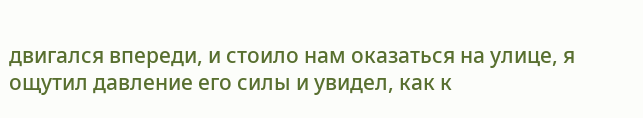двигался впереди, и стоило нам оказаться на улице, я ощутил давление его силы и увидел, как к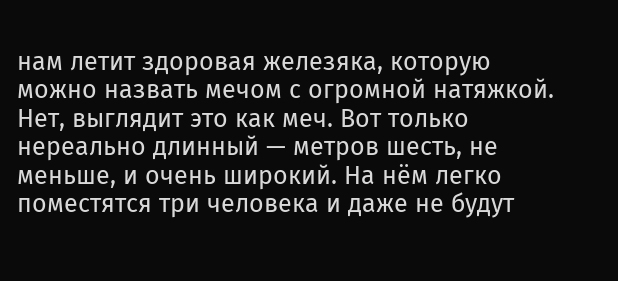нам летит здоровая железяка, которую можно назвать мечом с огромной натяжкой.
Нет, выглядит это как меч. Вот только нереально длинный — метров шесть, не меньше, и очень широкий. На нём легко поместятся три человека и даже не будут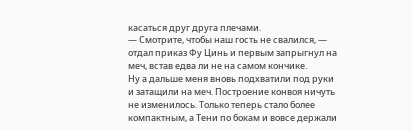касаться друг друга плечами.
— Смотрите, чтобы наш гость не свалился, — отдал приказ Фу Цинь и первым запрыгнул на меч, встав едва ли не на самом кончике.
Ну а дальше меня вновь подхватили под руки и затащили на меч. Построение конвоя ничуть не изменилось. Только теперь стало более компактным, а Тени по бокам и вовсе держали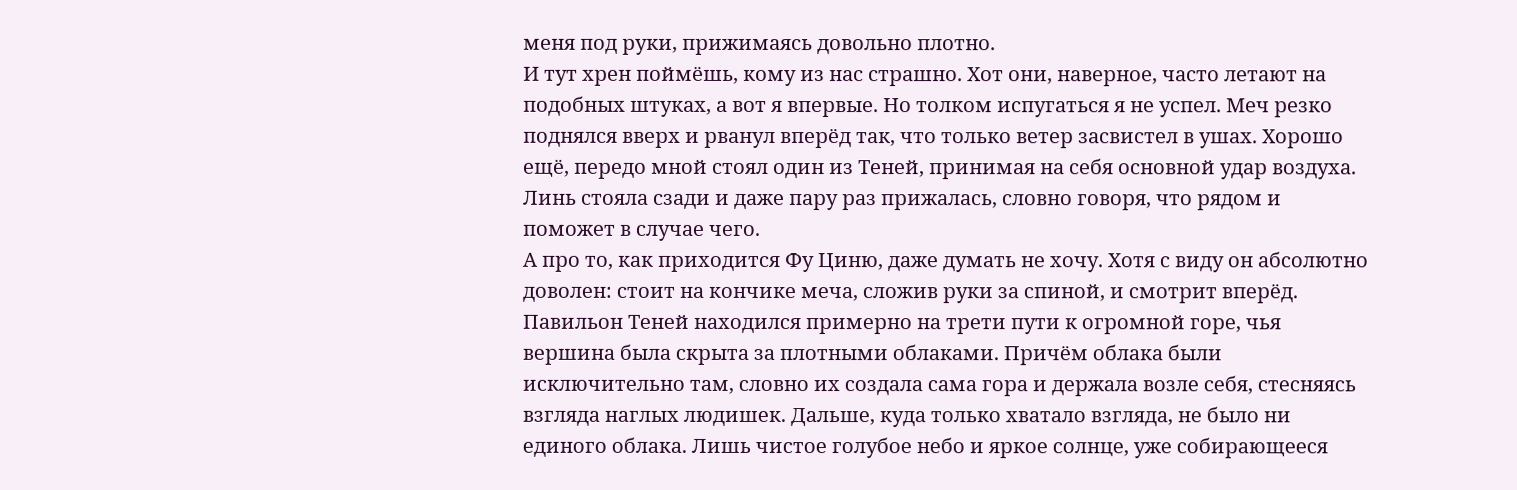меня под руки, прижимаясь довольно плотно.
И тут хрен поймёшь, кому из нас страшно. Хот они, наверное, часто летают на подобных штуках, а вот я впервые. Но толком испугаться я не успел. Меч резко поднялся вверх и рванул вперёд так, что только ветер засвистел в ушах. Хорошо ещё, передо мной стоял один из Теней, принимая на себя основной удар воздуха. Линь стояла сзади и даже пару раз прижалась, словно говоря, что рядом и поможет в случае чего.
А про то, как приходится Фу Циню, даже думать не хочу. Хотя с виду он абсолютно доволен: стоит на кончике меча, сложив руки за спиной, и смотрит вперёд.
Павильон Теней находился примерно на трети пути к огромной горе, чья вершина была скрыта за плотными облаками. Причём облака были исключительно там, словно их создала сама гора и держала возле себя, стесняясь взгляда наглых людишек. Дальше, куда только хватало взгляда, не было ни единого облака. Лишь чистое голубое небо и яркое солнце, уже собирающееся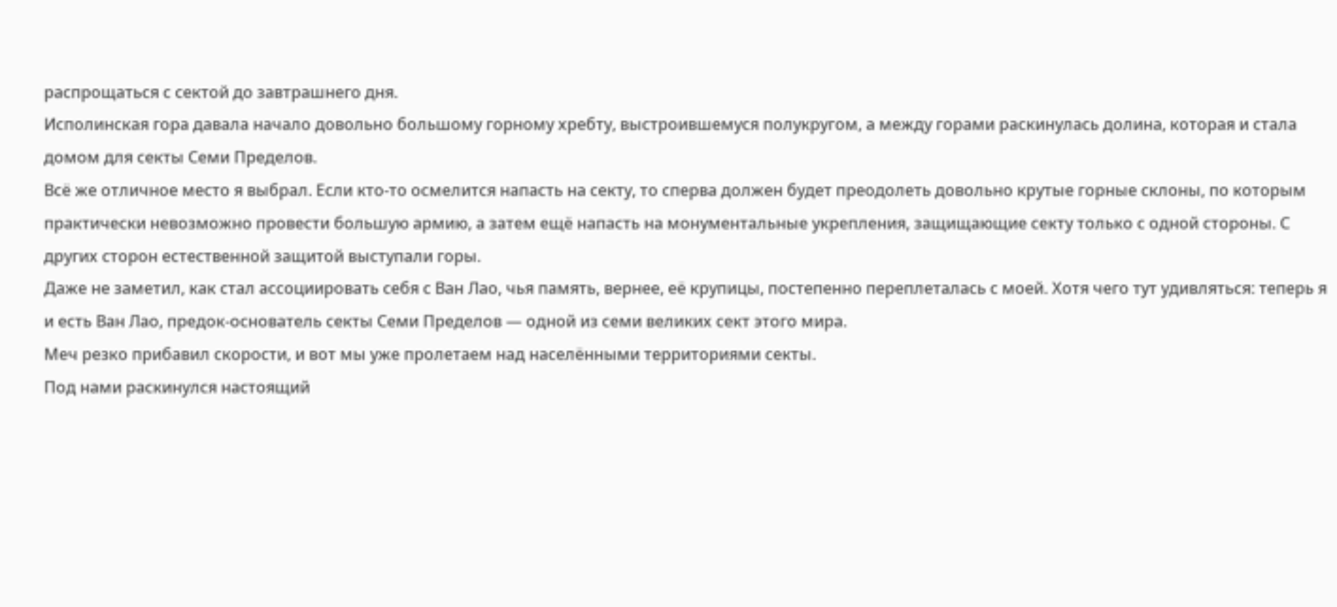распрощаться с сектой до завтрашнего дня.
Исполинская гора давала начало довольно большому горному хребту, выстроившемуся полукругом, а между горами раскинулась долина, которая и стала домом для секты Семи Пределов.
Всё же отличное место я выбрал. Если кто‑то осмелится напасть на секту, то сперва должен будет преодолеть довольно крутые горные склоны, по которым практически невозможно провести большую армию, а затем ещё напасть на монументальные укрепления, защищающие секту только с одной стороны. С других сторон естественной защитой выступали горы.
Даже не заметил, как стал ассоциировать себя с Ван Лао, чья память, вернее, её крупицы, постепенно переплеталась с моей. Хотя чего тут удивляться: теперь я и есть Ван Лао, предок‑основатель секты Семи Пределов — одной из семи великих сект этого мира.
Меч резко прибавил скорости, и вот мы уже пролетаем над населёнными территориями секты.
Под нами раскинулся настоящий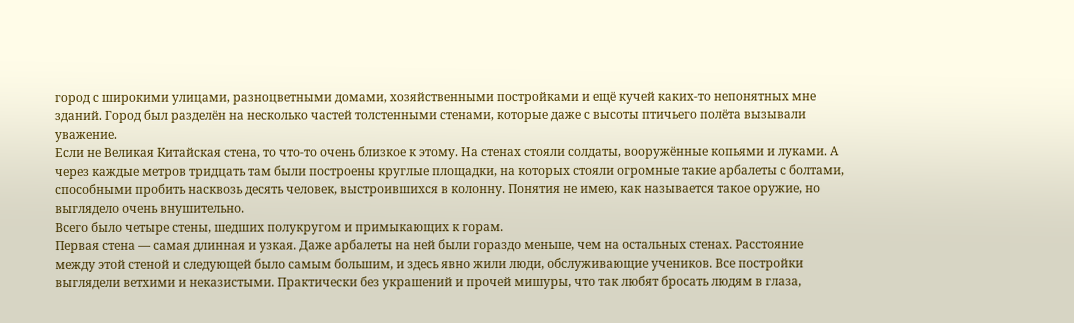город с широкими улицами, разноцветными домами, хозяйственными постройками и ещё кучей каких‑то непонятных мне зданий. Город был разделён на несколько частей толстенными стенами, которые даже с высоты птичьего полёта вызывали уважение.
Если не Великая Китайская стена, то что‑то очень близкое к этому. На стенах стояли солдаты, вооружённые копьями и луками. А через каждые метров тридцать там были построены круглые площадки, на которых стояли огромные такие арбалеты с болтами, способными пробить насквозь десять человек, выстроившихся в колонну. Понятия не имею, как называется такое оружие, но выглядело очень внушительно.
Всего было четыре стены, шедших полукругом и примыкающих к горам.
Первая стена — самая длинная и узкая. Даже арбалеты на ней были гораздо меньше, чем на остальных стенах. Расстояние между этой стеной и следующей было самым большим, и здесь явно жили люди, обслуживающие учеников. Все постройки выглядели ветхими и неказистыми. Практически без украшений и прочей мишуры, что так любят бросать людям в глаза,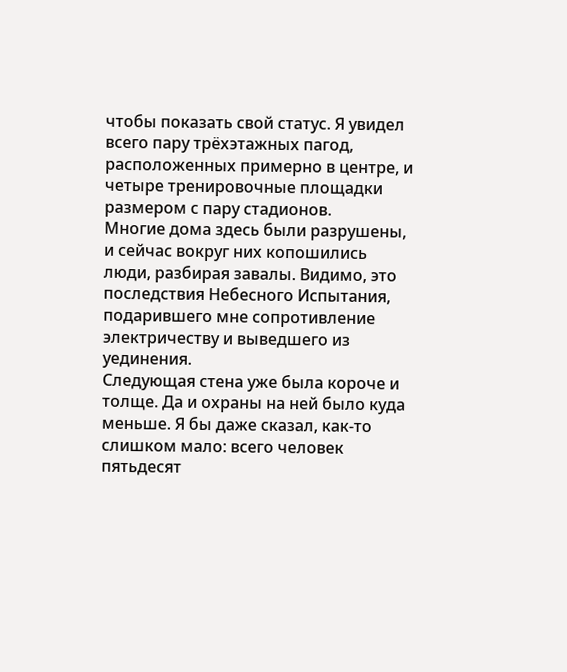чтобы показать свой статус. Я увидел всего пару трёхэтажных пагод, расположенных примерно в центре, и четыре тренировочные площадки размером с пару стадионов.
Многие дома здесь были разрушены, и сейчас вокруг них копошились люди, разбирая завалы. Видимо, это последствия Небесного Испытания, подарившего мне сопротивление электричеству и выведшего из уединения.
Следующая стена уже была короче и толще. Да и охраны на ней было куда меньше. Я бы даже сказал, как‑то слишком мало: всего человек пятьдесят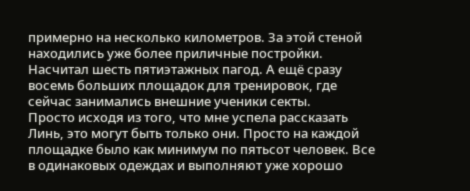примерно на несколько километров. За этой стеной находились уже более приличные постройки. Насчитал шесть пятиэтажных пагод. А ещё сразу восемь больших площадок для тренировок, где сейчас занимались внешние ученики секты.
Просто исходя из того, что мне успела рассказать Линь, это могут быть только они. Просто на каждой площадке было как минимум по пятьсот человек. Все в одинаковых одеждах и выполняют уже хорошо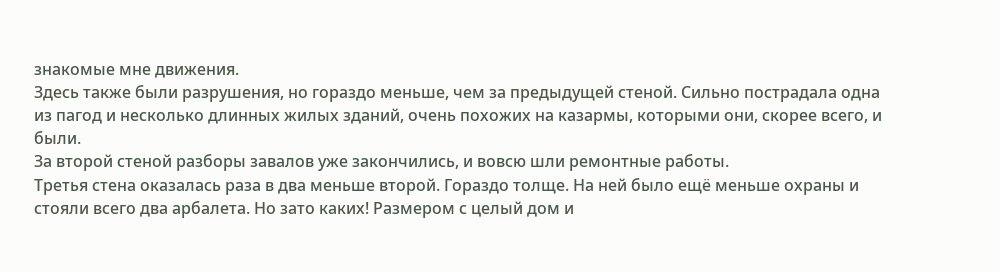знакомые мне движения.
Здесь также были разрушения, но гораздо меньше, чем за предыдущей стеной. Сильно пострадала одна из пагод и несколько длинных жилых зданий, очень похожих на казармы, которыми они, скорее всего, и были.
За второй стеной разборы завалов уже закончились, и вовсю шли ремонтные работы.
Третья стена оказалась раза в два меньше второй. Гораздо толще. На ней было ещё меньше охраны и стояли всего два арбалета. Но зато каких! Размером с целый дом и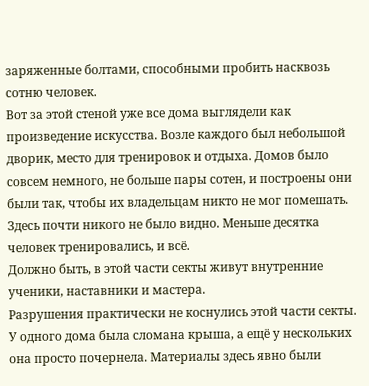заряженные болтами, способными пробить насквозь сотню человек.
Вот за этой стеной уже все дома выглядели как произведение искусства. Возле каждого был небольшой дворик, место для тренировок и отдыха. Домов было совсем немного, не больше пары сотен, и построены они были так, чтобы их владельцам никто не мог помешать. Здесь почти никого не было видно. Меньше десятка человек тренировались, и всё.
Должно быть, в этой части секты живут внутренние ученики, наставники и мастера.
Разрушения практически не коснулись этой части секты. У одного дома была сломана крыша, а ещё у нескольких она просто почернела. Материалы здесь явно были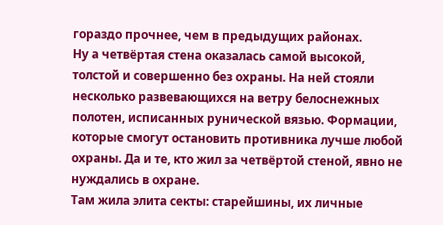гораздо прочнее, чем в предыдущих районах.
Ну а четвёртая стена оказалась самой высокой, толстой и совершенно без охраны. На ней стояли несколько развевающихся на ветру белоснежных полотен, исписанных рунической вязью. Формации, которые смогут остановить противника лучше любой охраны. Да и те, кто жил за четвёртой стеной, явно не нуждались в охране.
Там жила элита секты: старейшины, их личные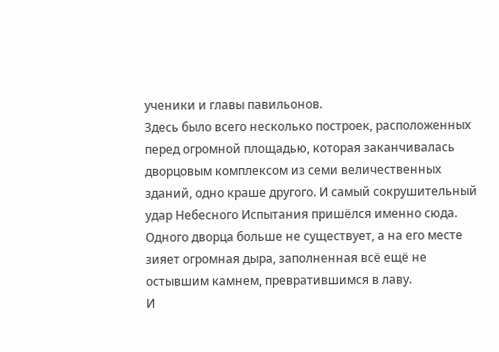ученики и главы павильонов.
Здесь было всего несколько построек, расположенных перед огромной площадью, которая заканчивалась дворцовым комплексом из семи величественных зданий, одно краше другого. И самый сокрушительный удар Небесного Испытания пришёлся именно сюда. Одного дворца больше не существует, а на его месте зияет огромная дыра, заполненная всё ещё не остывшим камнем, превратившимся в лаву.
И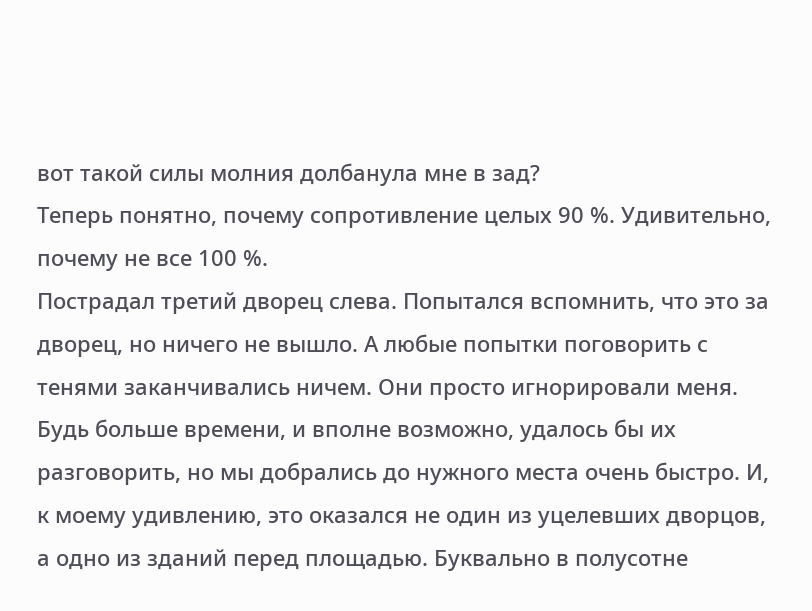вот такой силы молния долбанула мне в зад?
Теперь понятно, почему сопротивление целых 90 %. Удивительно, почему не все 100 %.
Пострадал третий дворец слева. Попытался вспомнить, что это за дворец, но ничего не вышло. А любые попытки поговорить с тенями заканчивались ничем. Они просто игнорировали меня. Будь больше времени, и вполне возможно, удалось бы их разговорить, но мы добрались до нужного места очень быстро. И, к моему удивлению, это оказался не один из уцелевших дворцов, а одно из зданий перед площадью. Буквально в полусотне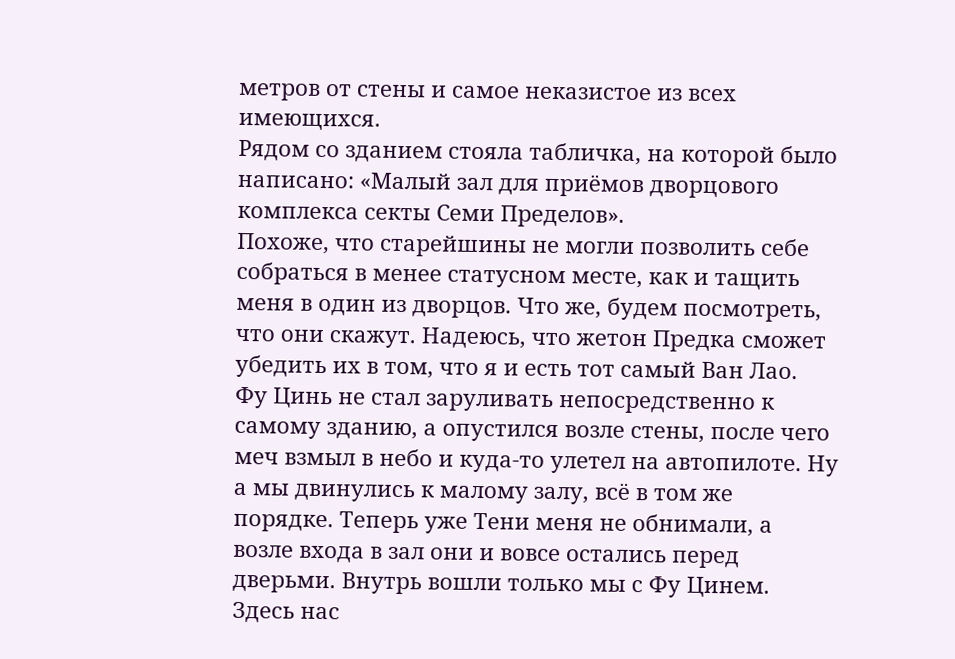метров от стены и самое неказистое из всех имеющихся.
Рядом со зданием стояла табличка, на которой было написано: «Малый зал для приёмов дворцового комплекса секты Семи Пределов».
Похоже, что старейшины не могли позволить себе собраться в менее статусном месте, как и тащить меня в один из дворцов. Что же, будем посмотреть, что они скажут. Надеюсь, что жетон Предка сможет убедить их в том, что я и есть тот самый Ван Лао.
Фу Цинь не стал заруливать непосредственно к самому зданию, а опустился возле стены, после чего меч взмыл в небо и куда‑то улетел на автопилоте. Ну а мы двинулись к малому залу, всё в том же порядке. Теперь уже Тени меня не обнимали, а возле входа в зал они и вовсе остались перед дверьми. Внутрь вошли только мы с Фу Цинем.
Здесь нас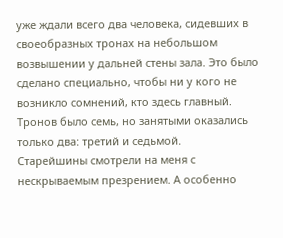уже ждали всего два человека, сидевших в своеобразных тронах на небольшом возвышении у дальней стены зала. Это было сделано специально, чтобы ни у кого не возникло сомнений, кто здесь главный. Тронов было семь, но занятыми оказались только два: третий и седьмой.
Старейшины смотрели на меня с нескрываемым презрением. А особенно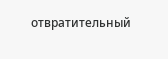отвратительный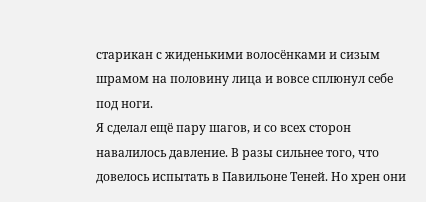старикан с жиденькими волосёнками и сизым шрамом на половину лица и вовсе сплюнул себе под ноги.
Я сделал ещё пару шагов, и со всех сторон навалилось давление. В разы сильнее того, что довелось испытать в Павильоне Теней. Но хрен они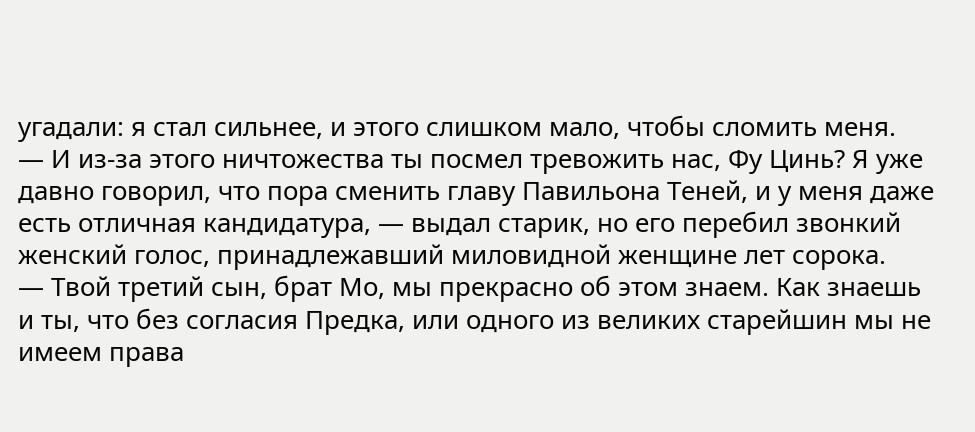угадали: я стал сильнее, и этого слишком мало, чтобы сломить меня.
— И из‑за этого ничтожества ты посмел тревожить нас, Фу Цинь? Я уже давно говорил, что пора сменить главу Павильона Теней, и у меня даже есть отличная кандидатура, — выдал старик, но его перебил звонкий женский голос, принадлежавший миловидной женщине лет сорока.
— Твой третий сын, брат Мо, мы прекрасно об этом знаем. Как знаешь и ты, что без согласия Предка, или одного из великих старейшин мы не имеем права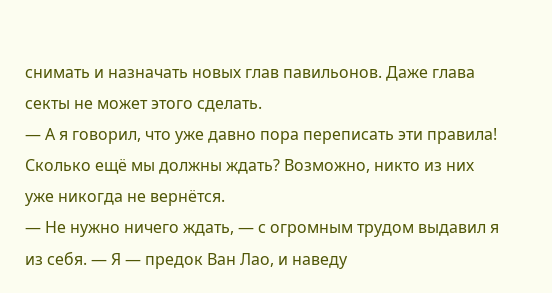снимать и назначать новых глав павильонов. Даже глава секты не может этого сделать.
— А я говорил, что уже давно пора переписать эти правила! Сколько ещё мы должны ждать? Возможно, никто из них уже никогда не вернётся.
— Не нужно ничего ждать, — с огромным трудом выдавил я из себя. — Я — предок Ван Лао, и наведу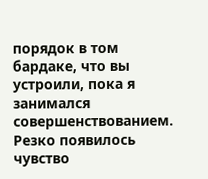порядок в том бардаке, что вы устроили, пока я занимался совершенствованием.
Резко появилось чувство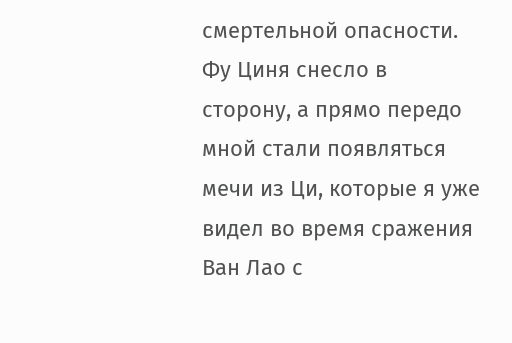смертельной опасности. Фу Циня снесло в сторону, а прямо передо мной стали появляться мечи из Ци, которые я уже видел во время сражения Ван Лао с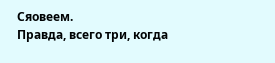Сяовеем.
Правда, всего три, когда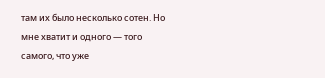там их было несколько сотен. Но мне хватит и одного — того самого, что уже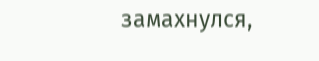замахнулся,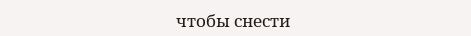чтобы снести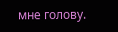мне голову.